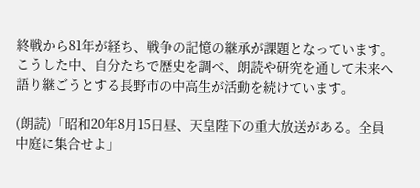終戦から81年が経ち、戦争の記憶の継承が課題となっています。こうした中、自分たちで歴史を調べ、朗読や研究を通して未来へ語り継ごうとする長野市の中高生が活動を続けています。

(朗読)「昭和20年8月15日昼、天皇陛下の重大放送がある。全員中庭に集合せよ」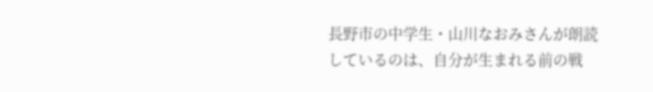長野市の中学生・山川なおみさんが朗読しているのは、自分が生まれる前の戦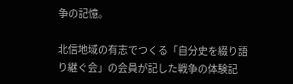争の記憶。

北信地域の有志でつくる「自分史を綴り語り継ぐ会」の会員が記した戦争の体験記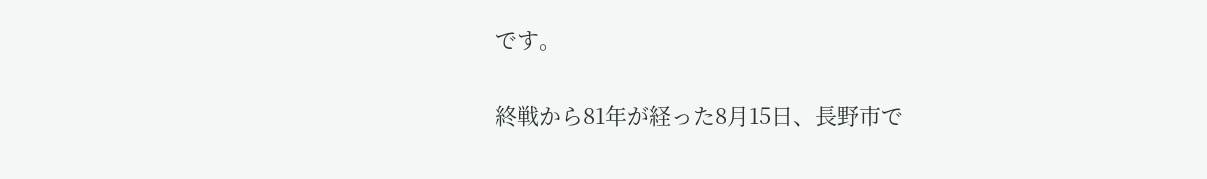です。

終戦から81年が経った8月15日、長野市で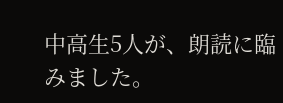中高生5人が、朗読に臨みました。